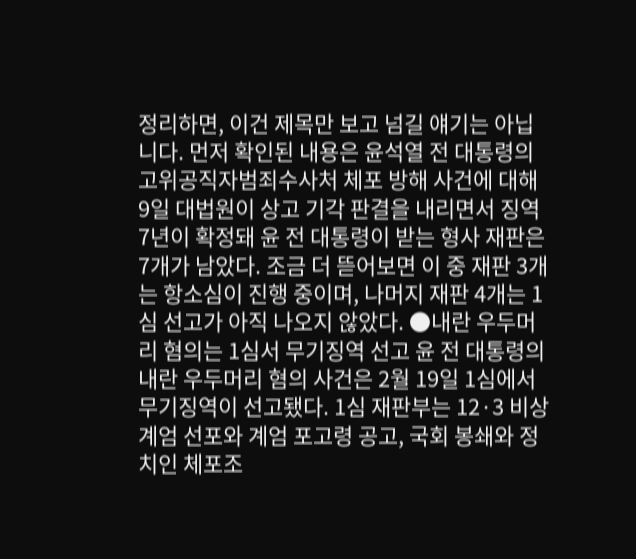정리하면, 이건 제목만 보고 넘길 얘기는 아닙니다. 먼저 확인된 내용은 윤석열 전 대통령의 고위공직자범죄수사처 체포 방해 사건에 대해 9일 대법원이 상고 기각 판결을 내리면서 징역 7년이 확정돼 윤 전 대통령이 받는 형사 재판은 7개가 남았다. 조금 더 뜯어보면 이 중 재판 3개는 항소심이 진행 중이며, 나머지 재판 4개는 1심 선고가 아직 나오지 않았다. ●내란 우두머리 혐의는 1심서 무기징역 선고 윤 전 대통령의 내란 우두머리 혐의 사건은 2월 19일 1심에서 무기징역이 선고됐다. 1심 재판부는 12·3 비상계엄 선포와 계엄 포고령 공고, 국회 봉쇄와 정치인 체포조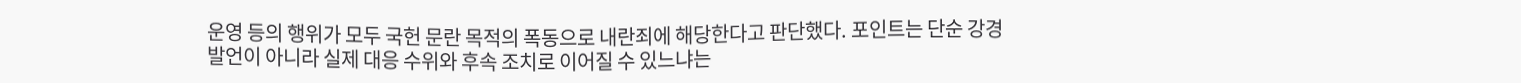운영 등의 행위가 모두 국헌 문란 목적의 폭동으로 내란죄에 해당한다고 판단했다. 포인트는 단순 강경 발언이 아니라 실제 대응 수위와 후속 조치로 이어질 수 있느냐는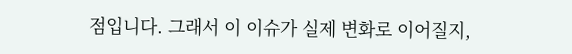점입니다. 그래서 이 이슈가 실제 변화로 이어질지,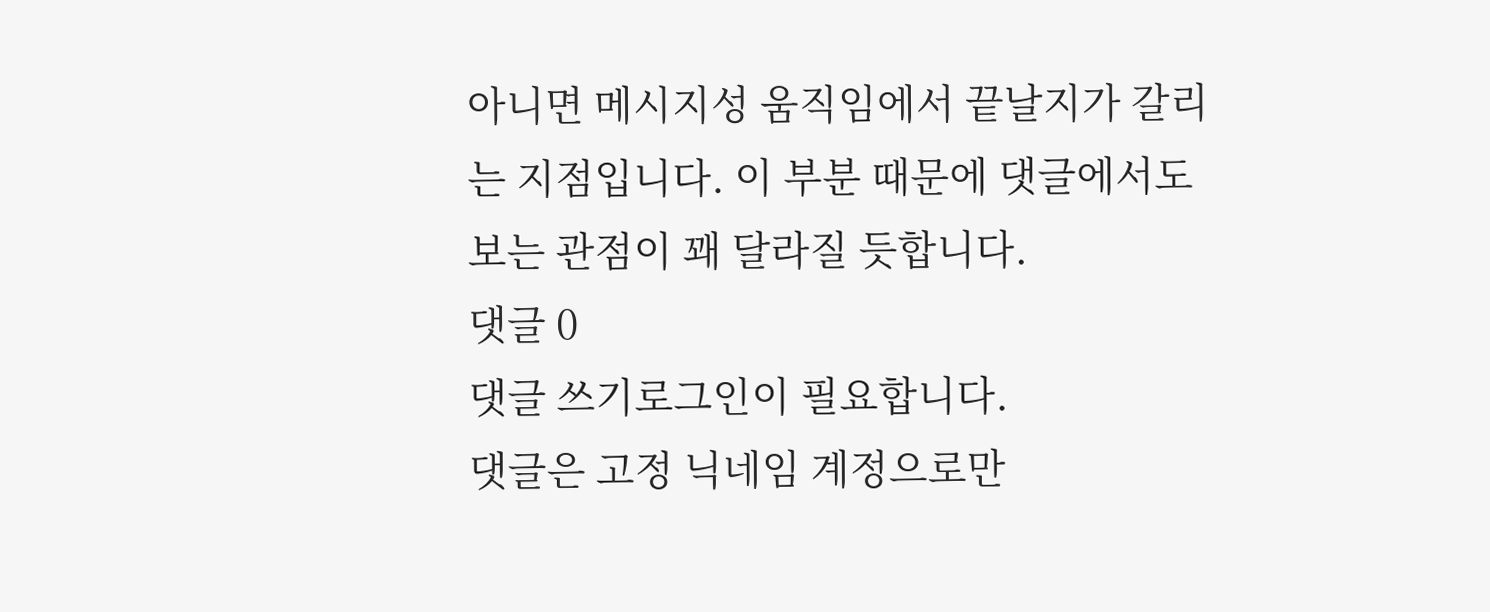아니면 메시지성 움직임에서 끝날지가 갈리는 지점입니다. 이 부분 때문에 댓글에서도 보는 관점이 꽤 달라질 듯합니다.
댓글 0
댓글 쓰기로그인이 필요합니다.
댓글은 고정 닉네임 계정으로만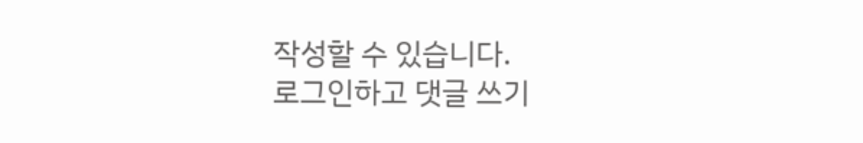작성할 수 있습니다.
로그인하고 댓글 쓰기